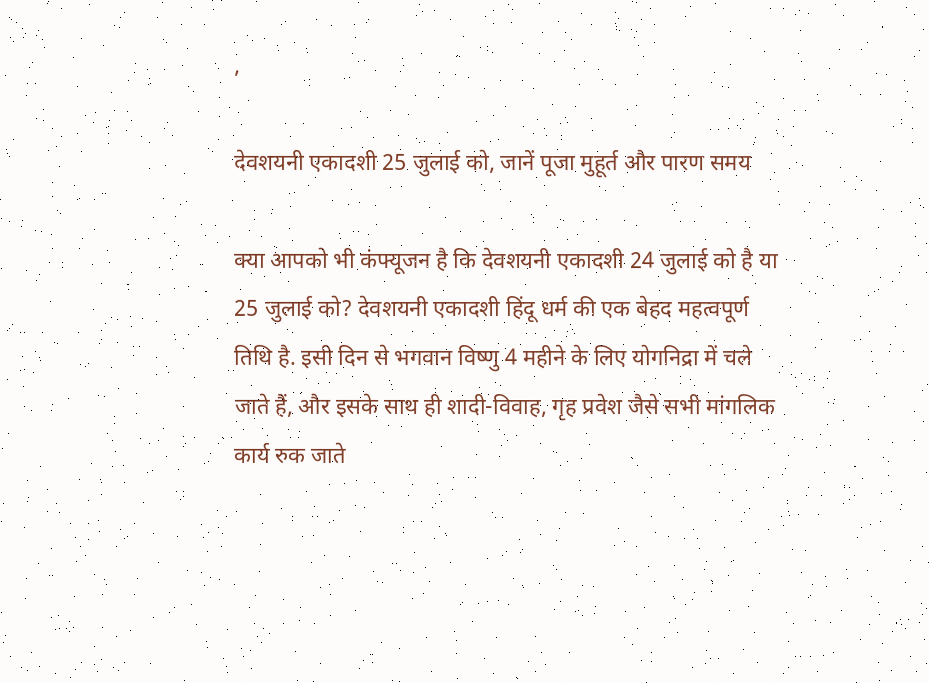,

देवशयनी एकादशी 25 जुलाई को, जानें पूजा मुहूर्त और पारण समय

क्या आपको भी कंफ्यूजन है कि देवशयनी एकादशी 24 जुलाई को है या 25 जुलाई को? देवशयनी एकादशी हिंदू धर्म की एक बेहद महत्वपूर्ण तिथि है. इसी दिन से भगवान विष्णु 4 महीने के लिए योगनिद्रा में चले जाते हैं, और इसके साथ ही शादी-विवाह, गृह प्रवेश जैसे सभी मांगलिक कार्य रुक जाते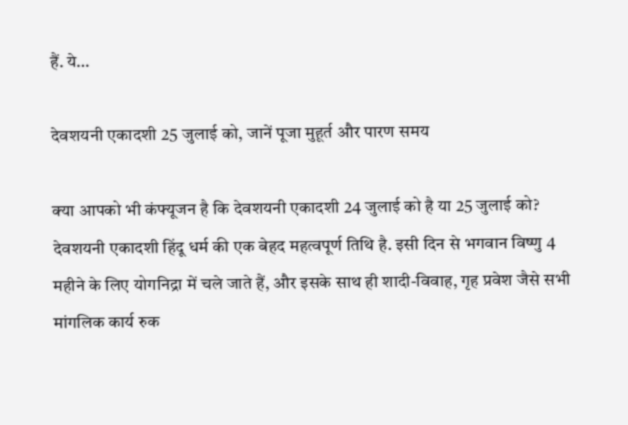हैं. ये…

देवशयनी एकादशी 25 जुलाई को, जानें पूजा मुहूर्त और पारण समय

क्या आपको भी कंफ्यूजन है कि देवशयनी एकादशी 24 जुलाई को है या 25 जुलाई को? देवशयनी एकादशी हिंदू धर्म की एक बेहद महत्वपूर्ण तिथि है. इसी दिन से भगवान विष्णु 4 महीने के लिए योगनिद्रा में चले जाते हैं, और इसके साथ ही शादी-विवाह, गृह प्रवेश जैसे सभी मांगलिक कार्य रुक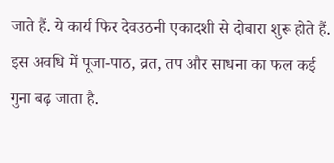जाते हैं. ये कार्य फिर देवउठनी एकादशी से दोबारा शुरू होते हैं. इस अवधि में पूजा-पाठ, व्रत, तप और साधना का फल कई गुना बढ़ जाता है.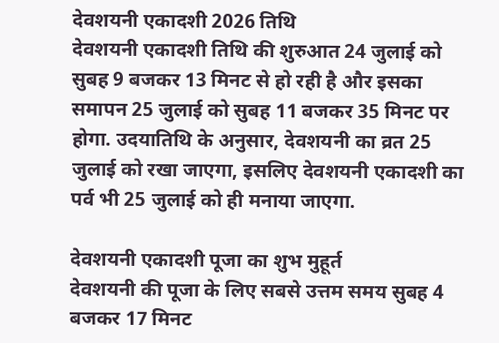देवशयनी एकादशी 2026 तिथि
देवशयनी एकादशी तिथि की शुरुआत 24 जुलाई को सुबह 9 बजकर 13 मिनट से हो रही है और इसका समापन 25 जुलाई को सुबह 11 बजकर 35 मिनट पर होगा. उदयातिथि के अनुसार, देवशयनी का व्रत 25 जुलाई को रखा जाएगा, इसलिए देवशयनी एकादशी का पर्व भी 25 जुलाई को ही मनाया जाएगा.

देवशयनी एकादशी पूजा का शुभ मुहूर्त
देवशयनी की पूजा के लिए सबसे उत्तम समय सुबह 4 बजकर 17 मिनट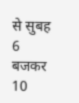से सुबह 6 बजकर 10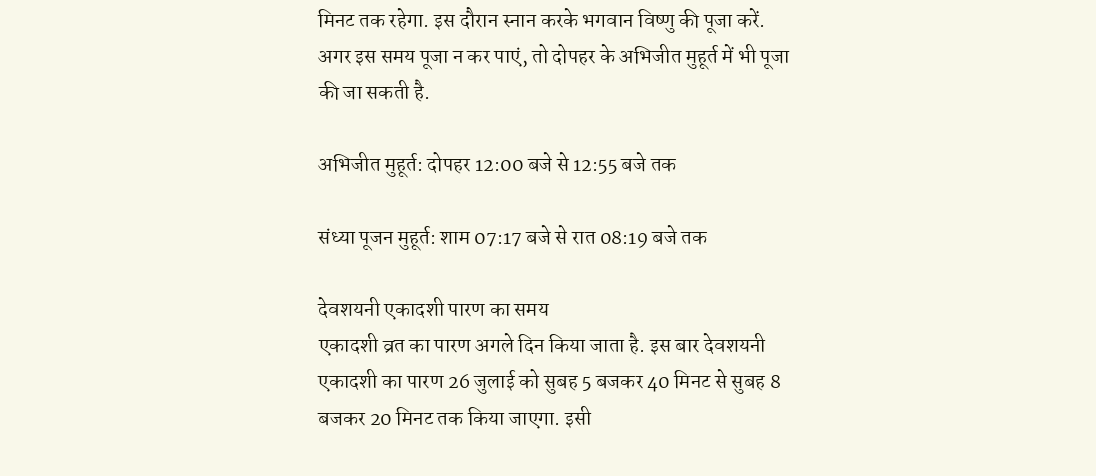मिनट तक रहेगा. इस दौरान स्नान करके भगवान विष्णु की पूजा करें. अगर इस समय पूजा न कर पाएं, तो दोपहर के अभिजीत मुहूर्त में भी पूजा की जा सकती है.

अभिजीत मुहूर्त: दोपहर 12:00 बजे से 12:55 बजे तक

संध्या पूजन मुहूर्त: शाम 07:17 बजे से रात 08:19 बजे तक

देवशयनी एकादशी पारण का समय
एकादशी व्रत का पारण अगले दिन किया जाता है. इस बार देवशयनी एकादशी का पारण 26 जुलाई को सुबह 5 बजकर 40 मिनट से सुबह 8 बजकर 20 मिनट तक किया जाएगा. इसी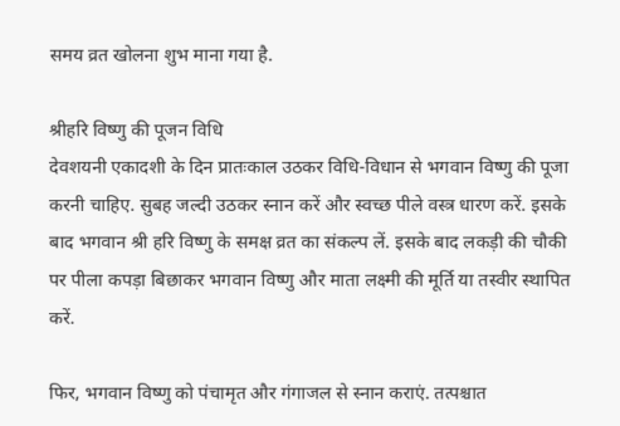समय व्रत खोलना शुभ माना गया है.

श्रीहरि विष्णु की पूजन विधि
देवशयनी एकादशी के दिन प्रातःकाल उठकर विधि-विधान से भगवान विष्णु की पूजा करनी चाहिए. सुबह जल्दी उठकर स्नान करें और स्वच्छ पीले वस्त्र धारण करें. इसके बाद भगवान श्री हरि विष्णु के समक्ष व्रत का संकल्प लें. इसके बाद लकड़ी की चौकी पर पीला कपड़ा बिछाकर भगवान विष्णु और माता लक्ष्मी की मूर्ति या तस्वीर स्थापित करें.

फिर, भगवान विष्णु को पंचामृत और गंगाजल से स्नान कराएं. तत्पश्चात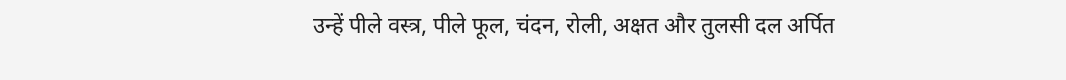उन्हें पीले वस्त्र, पीले फूल, चंदन, रोली, अक्षत और तुलसी दल अर्पित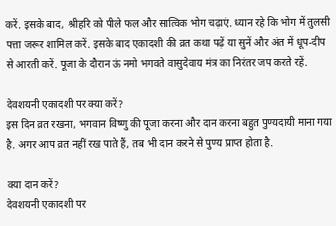करें. इसके बाद, श्रीहरि को पीले फल और सात्विक भोग चढ़ाएं. ध्यान रहे कि भोग में तुलसी पत्ता जरूर शामिल करें. इसके बाद एकादशी की व्रत कथा पढ़ें या सुनें और अंत में धूप-दीप से आरती करें. पूजा के दौरान ऊं नमो भगवते वासुदेवाय मंत्र का निरंतर जप करते रहें.

देवशयनी एकादशी पर क्या करें?
इस दिन व्रत रखना, भगवान विष्णु की पूजा करना और दान करना बहुत पुण्यदायी माना गया है. अगर आप व्रत नहीं रख पाते हैं, तब भी दान करने से पुण्य प्राप्त होता है.

क्या दान करें?
देवशयनी एकादशी पर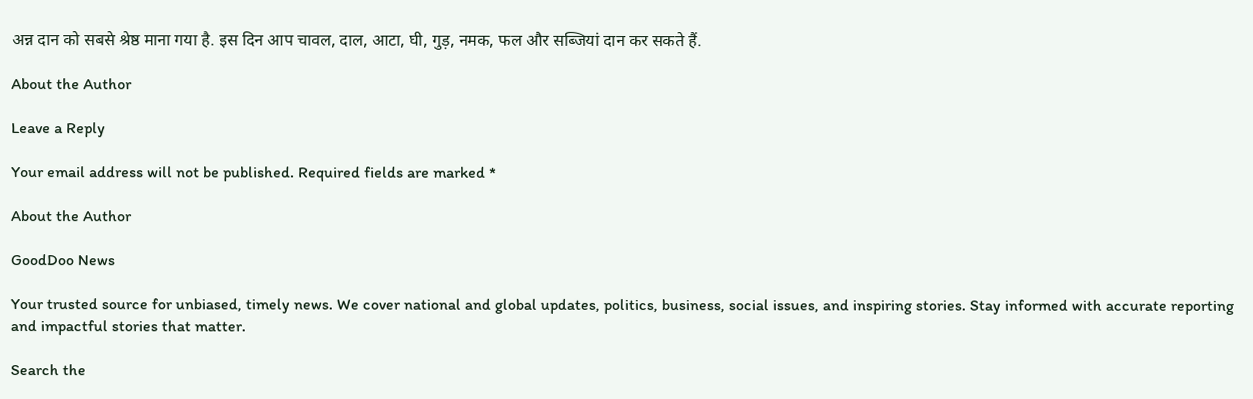अन्न दान को सबसे श्रेष्ठ माना गया है. इस दिन आप चावल, दाल, आटा, घी, गुड़, नमक, फल और सब्जियां दान कर सकते हैं.

About the Author

Leave a Reply

Your email address will not be published. Required fields are marked *

About the Author

GoodDoo News

Your trusted source for unbiased, timely news. We cover national and global updates, politics, business, social issues, and inspiring stories. Stay informed with accurate reporting and impactful stories that matter.

Search the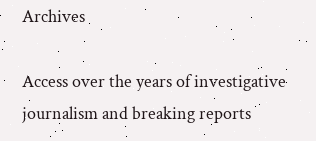Archives

Access over the years of investigative journalism and breaking reports